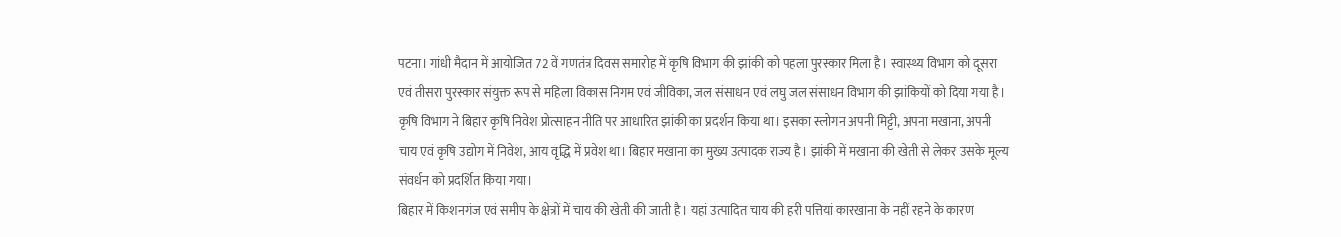पटना। गांधी मैदान में आयोजित 72 वें गणतंत्र दिवस समारोह में कृषि विभाग की झांकी को पहला पुरस्कार मिला है। स्वास्थ्य विभाग को दूसरा एवं तीसरा पुरस्कार संयुक्त रूप से महिला विकास निगम एवं जीविका, जल संसाधन एवं लघु जल संसाधन विभाग की झांकियों को दिया गया है।
कृषि विभाग ने बिहार कृषि निवेश प्रोत्साहन नीति पर आधारित झांकी का प्रदर्शन किया था। इसका स्लोगन अपनी मिट्टी, अपना मखाना, अपनी चाय एवं कृषि उद्योग में निवेश, आय वृद्धि में प्रवेश था। बिहार मखाना का मुख्य उत्पादक राज्य है। झांकी में मखाना की खेती से लेकर उसके मूल्य संवर्धन को प्रदर्शित किया गया।
बिहार में किशनगंज एवं समीप के क्षेत्रों में चाय की खेती की जाती है। यहां उत्पादित चाय की हरी पत्तियां कारखाना के नहीं रहने के कारण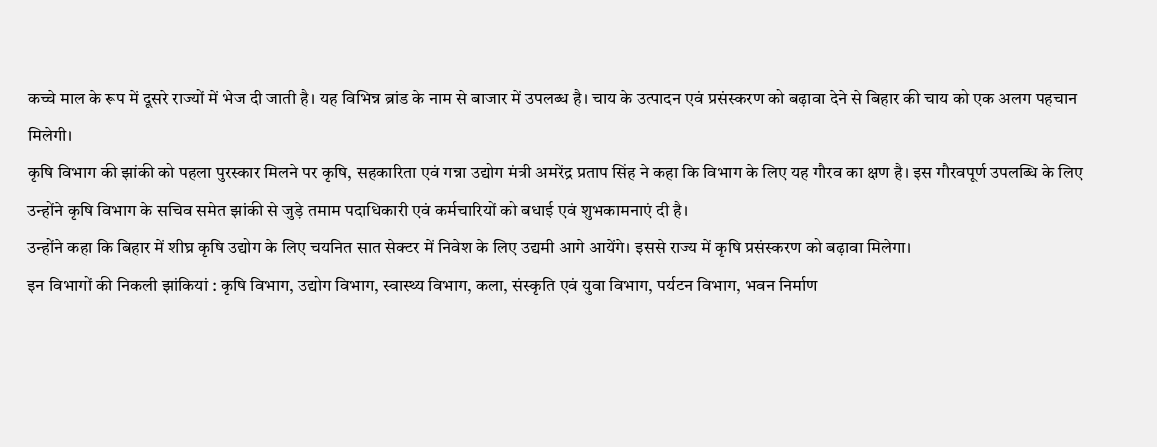कच्चे माल के रूप में दूसरे राज्यों में भेज दी जाती है। यह विभिन्न ब्रांड के नाम से बाजार में उपलब्ध है। चाय के उत्पादन एवं प्रसंस्करण को बढ़ावा देने से बिहार की चाय को एक अलग पहचान मिलेगी।
कृषि विभाग की झांकी को पहला पुरस्कार मिलने पर कृषि, सहकारिता एवं गन्ना उद्योग मंत्री अमरेंद्र प्रताप सिंह ने कहा कि विभाग के लिए यह गौरव का क्षण है। इस गौरवपूर्ण उपलब्धि के लिए उन्होंने कृषि विभाग के सचिव समेत झांकी से जुड़े तमाम पदाधिकारी एवं कर्मचारियों को बधाई एवं शुभकामनाएं दी है।
उन्होंने कहा कि बिहार में शीघ्र कृषि उद्योग के लिए चयनित सात सेक्टर में निवेश के लिए उद्यमी आगे आयेंगे। इससे राज्य में कृषि प्रसंस्करण को बढ़ावा मिलेगा।
इन विभागों की निकली झांकियां : कृषि विभाग, उद्योग विभाग, स्वास्थ्य विभाग, कला, संस्कृति एवं युवा विभाग, पर्यटन विभाग, भवन निर्माण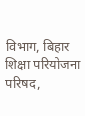विभाग, बिहार शिक्षा परियोजना परिषद,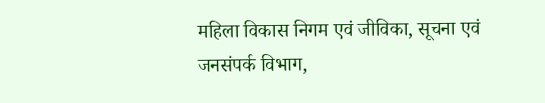महिला विकास निगम एवं जीविका, सूचना एवं जनसंपर्क विभाग,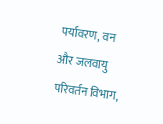पर्यावरण, वन और जलवायु परिवर्तन विभाग,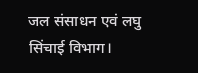जल संसाधन एवं लघु सिंचाई विभाग।